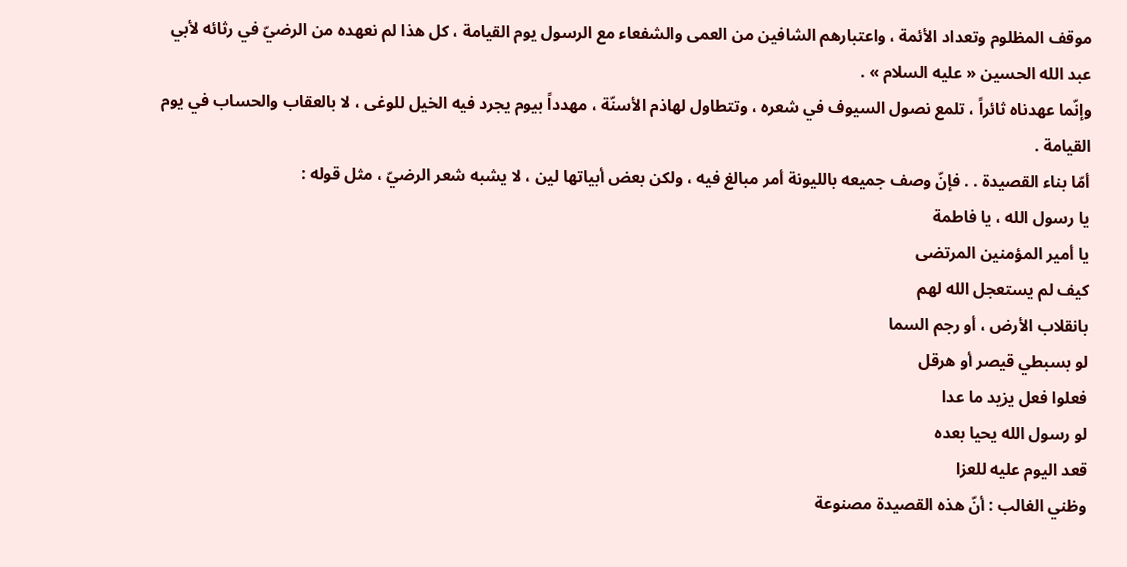موقف المظلوم وتعداد الأئمة ، واعتبارهم الشافين من العمى والشفعاء مع الرسول يوم القيامة ، كل هذا لم نعهده من الرضيّ في رثائه لأبي عبد الله الحسين « عليه السلام » .
وإنّما عهدناه ثائراً ، تلمع نصول السيوف في شعره ، وتتطاول لهاذم الأسنّة ، مهدداً بيوم يجرد فيه الخيل للوغى ، لا بالعقاب والحساب في يوم القيامة .
أمّا بناء القصيدة . . فإنّ وصف جميعه بالليونة أمر مبالغ فيه ، ولكن بعض أبياتها لين ، لا يشبه شعر الرضيّ ، مثل قوله :
يا رسول الله ، يا فاطمة
يا أمير المؤمنين المرتضى
كيف لم يستعجل الله لهم
بانقلاب الأرض ، أو رجم السما
لو بسبطي قيصر أو هرقل
فعلوا فعل يزيد ما عدا
لو رسول الله يحيا بعده
قعد اليوم عليه للعزا
وظني الغالب : أنّ هذه القصيدة مصنوعة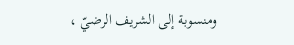ومنسوبة إلى الشريف الرضيّ ،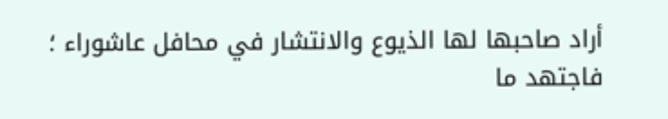أراد صاحبها لها الذيوع والانتشار في محافل عاشوراء ؛ فاجتهد ما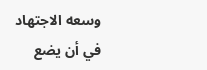وسعه الاجتهاد في أن يضع